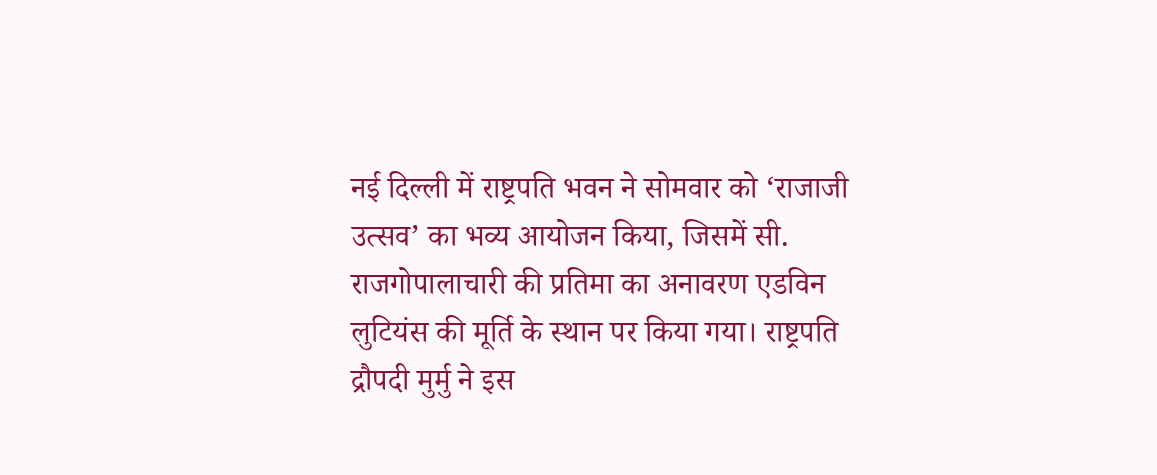नई दिल्ली में राष्ट्रपति भवन ने सोमवार को ‘राजाजी उत्सव’ का भव्य आयोजन किया, जिसमें सी. राजगोपालाचारी की प्रतिमा का अनावरण एडविन लुटियंस की मूर्ति के स्थान पर किया गया। राष्ट्रपति द्रौपदी मुर्मु ने इस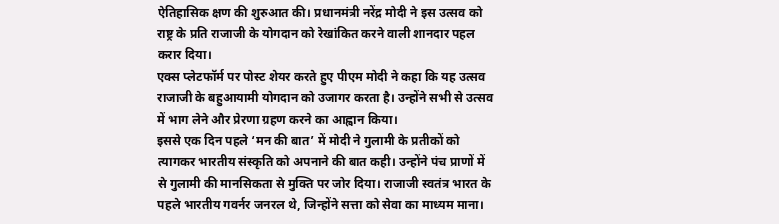ऐतिहासिक क्षण की शुरुआत की। प्रधानमंत्री नरेंद्र मोदी ने इस उत्सव को राष्ट्र के प्रति राजाजी के योगदान को रेखांकित करने वाली शानदार पहल करार दिया।
एक्स प्लेटफॉर्म पर पोस्ट शेयर करते हुए पीएम मोदी ने कहा कि यह उत्सव राजाजी के बहुआयामी योगदान को उजागर करता है। उन्होंने सभी से उत्सव में भाग लेने और प्रेरणा ग्रहण करने का आह्वान किया।
इससे एक दिन पहले ‘मन की बात’ में मोदी ने गुलामी के प्रतीकों को त्यागकर भारतीय संस्कृति को अपनाने की बात कही। उन्होंने पंच प्राणों में से गुलामी की मानसिकता से मुक्ति पर जोर दिया। राजाजी स्वतंत्र भारत के पहले भारतीय गवर्नर जनरल थे, जिन्होंने सत्ता को सेवा का माध्यम माना।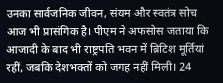उनका सार्वजनिक जीवन, संयम और स्वतंत्र सोच आज भी प्रासंगिक है। पीएम ने अफसोस जताया कि आजादी के बाद भी राष्ट्रपति भवन में ब्रिटिश मूर्तियां रहीं, जबकि देशभक्तों को जगह नहीं मिली। 24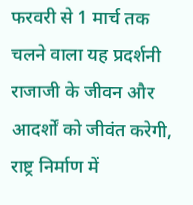फरवरी से 1 मार्च तक चलने वाला यह प्रदर्शनी राजाजी के जीवन और आदर्शों को जीवंत करेगी, राष्ट्र निर्माण में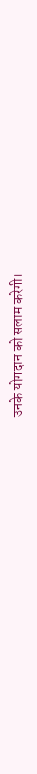उनके योगदान को सलाम करेगी।